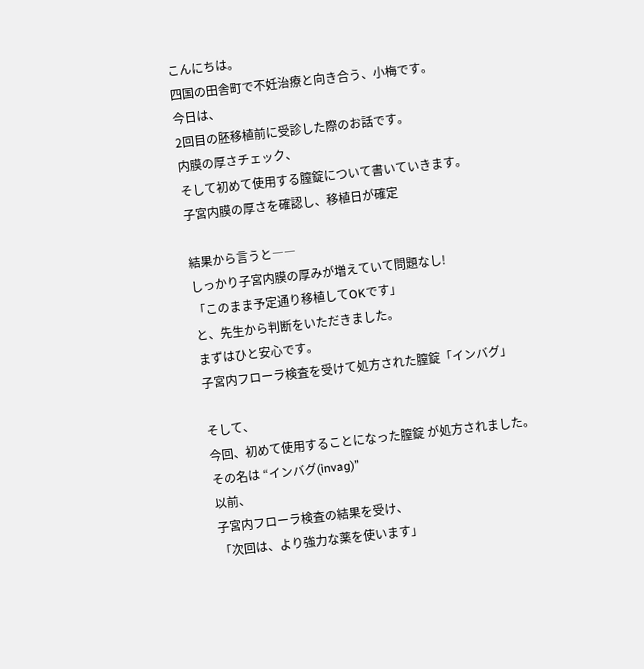こんにちは。
四国の田舎町で不妊治療と向き合う、小梅です。
今日は、
2回目の胚移植前に受診した際のお話です。
内膜の厚さチェック、
そして初めて使用する膣錠について書いていきます。
子宮内膜の厚さを確認し、移植日が確定

結果から言うと――
しっかり子宮内膜の厚みが増えていて問題なし!
「このまま予定通り移植してOKです」
と、先生から判断をいただきました。
まずはひと安心です。
子宮内フローラ検査を受けて処方された膣錠「インバグ」

そして、
今回、初めて使用することになった膣錠 が処方されました。
その名は “インバグ(invag)”
以前、
子宮内フローラ検査の結果を受け、
「次回は、より強力な薬を使います」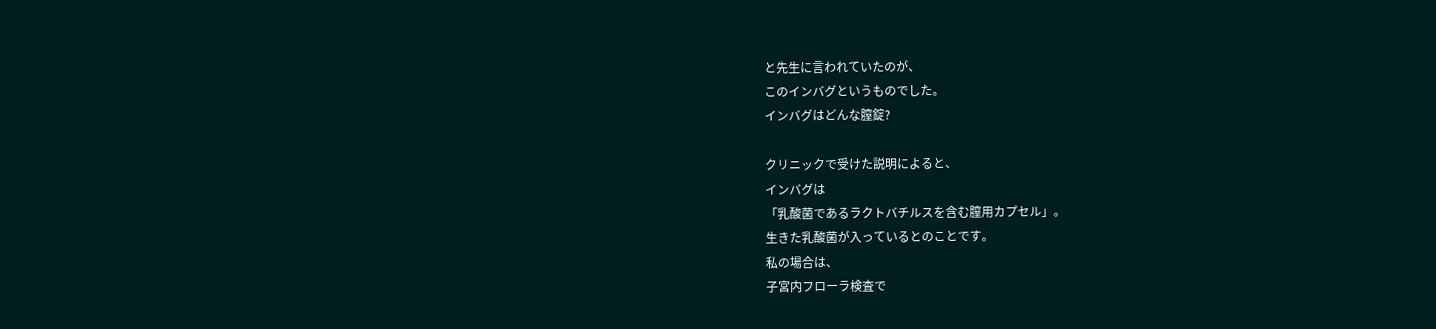と先生に言われていたのが、
このインバグというものでした。
インバグはどんな膣錠?

クリニックで受けた説明によると、
インバグは
「乳酸菌であるラクトバチルスを含む膣用カプセル」。
生きた乳酸菌が入っているとのことです。
私の場合は、
子宮内フローラ検査で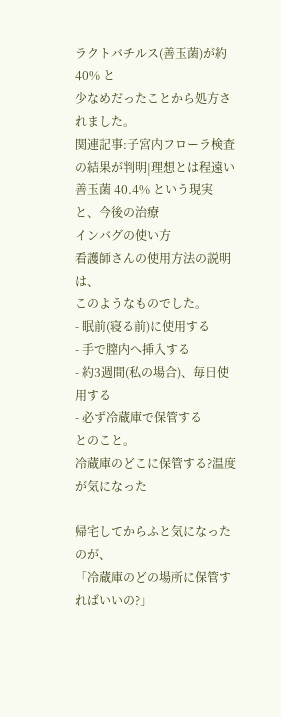ラクトバチルス(善玉菌)が約40% と
少なめだったことから処方されました。
関連記事:子宮内フローラ検査の結果が判明|理想とは程遠い善玉菌 40.4% という現実と、今後の治療
インバグの使い方
看護師さんの使用方法の説明は、
このようなものでした。
- 眠前(寝る前)に使用する
- 手で膣内へ挿入する
- 約3週間(私の場合)、毎日使用する
- 必ず冷蔵庫で保管する
とのこと。
冷蔵庫のどこに保管する?温度が気になった

帰宅してからふと気になったのが、
「冷蔵庫のどの場所に保管すればいいの?」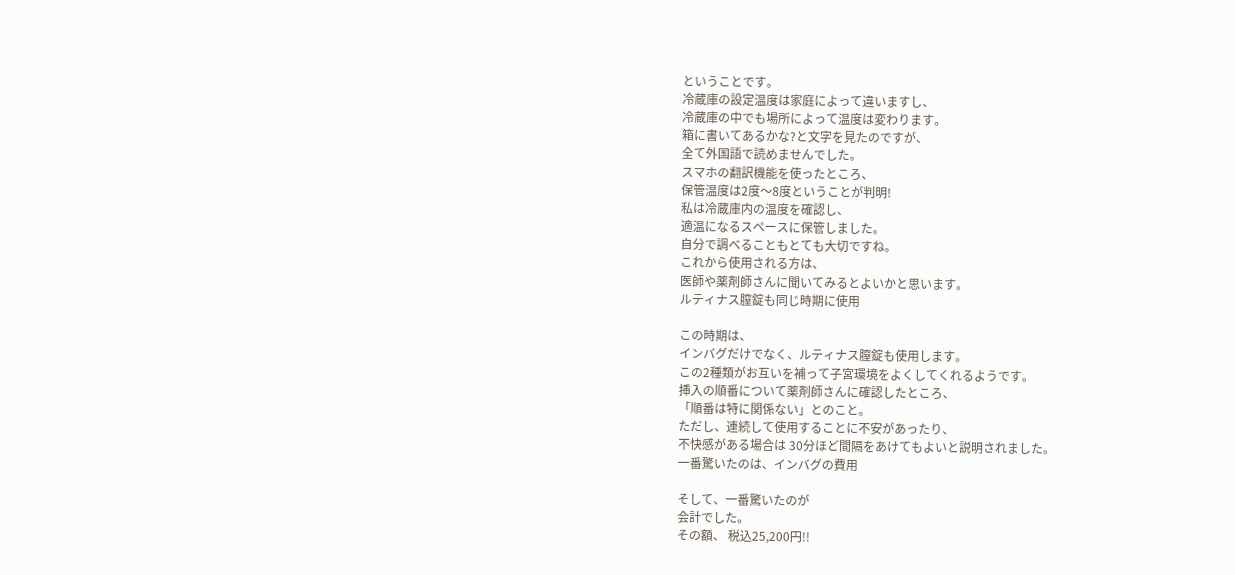ということです。
冷蔵庫の設定温度は家庭によって違いますし、
冷蔵庫の中でも場所によって温度は変わります。
箱に書いてあるかな?と文字を見たのですが、
全て外国語で読めませんでした。
スマホの翻訳機能を使ったところ、
保管温度は2度〜8度ということが判明!
私は冷蔵庫内の温度を確認し、
適温になるスペースに保管しました。
自分で調べることもとても大切ですね。
これから使用される方は、
医師や薬剤師さんに聞いてみるとよいかと思います。
ルティナス膣錠も同じ時期に使用

この時期は、
インバグだけでなく、ルティナス膣錠も使用します。
この2種類がお互いを補って子宮環境をよくしてくれるようです。
挿入の順番について薬剤師さんに確認したところ、
「順番は特に関係ない」とのこと。
ただし、連続して使用することに不安があったり、
不快感がある場合は 30分ほど間隔をあけてもよいと説明されました。
一番驚いたのは、インバグの費用

そして、一番驚いたのが
会計でした。
その額、 税込25,200円!!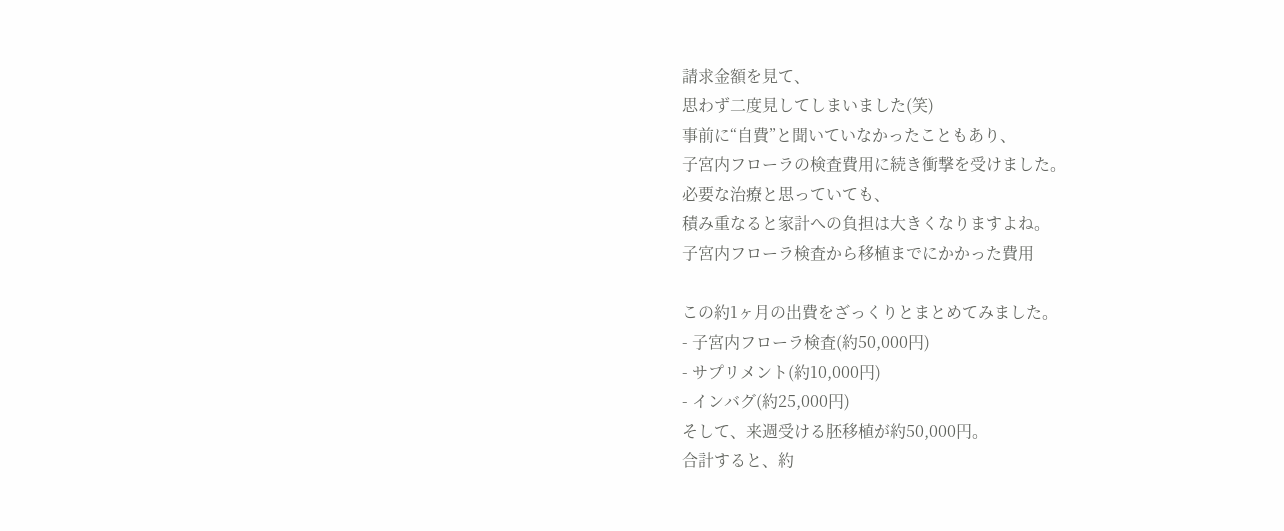請求金額を見て、
思わず二度見してしまいました(笑)
事前に“自費”と聞いていなかったこともあり、
子宮内フローラの検査費用に続き衝撃を受けました。
必要な治療と思っていても、
積み重なると家計への負担は大きくなりますよね。
子宮内フローラ検査から移植までにかかった費用

この約1ヶ月の出費をざっくりとまとめてみました。
- 子宮内フローラ検査(約50,000円)
- サプリメント(約10,000円)
- インバグ(約25,000円)
そして、来週受ける胚移植が約50,000円。
合計すると、約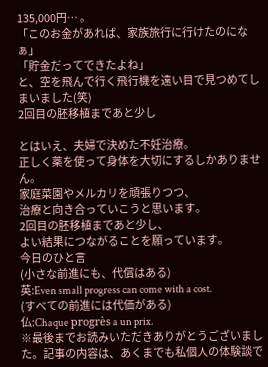135,000円… 。
「このお金があれば、家族旅行に行けたのになぁ」
「貯金だってできたよね」
と、空を飛んで行く飛行機を遠い目で見つめてしまいました(笑)
2回目の胚移植まであと少し

とはいえ、夫婦で決めた不妊治療。
正しく薬を使って身体を大切にするしかありません。
家庭菜園やメルカリを頑張りつつ、
治療と向き合っていこうと思います。
2回目の胚移植まであと少し、
よい結果につながることを願っています。
今日のひと言
(小さな前進にも、代償はある)
英:Even small progress can come with a cost.
(すべての前進には代価がある)
仏:Chaque progrès a un prix.
※最後までお読みいただきありがとうございました。記事の内容は、あくまでも私個人の体験談で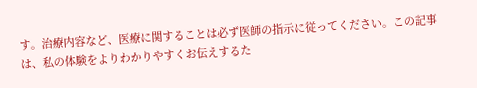す。治療内容など、医療に関することは必ず医師の指示に従ってください。この記事は、私の体験をよりわかりやすくお伝えするた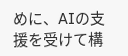めに、AIの支援を受けて構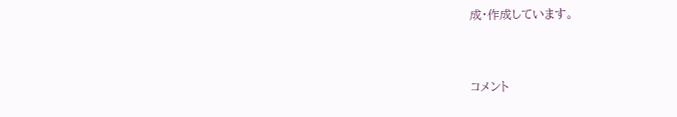成・作成しています。


コメント